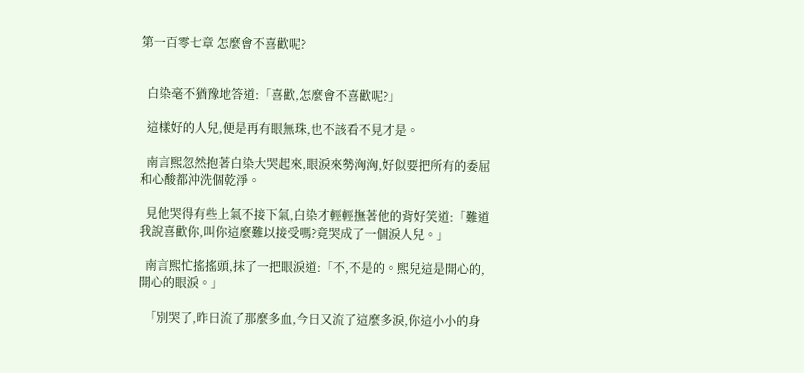第一百零七章 怎麼會不喜歡呢?


  白染毫不猶豫地答道:「喜歡,怎麼會不喜歡呢?」

  這樣好的人兒,便是再有眼無珠,也不該看不見才是。

  南言熙忽然抱著白染大哭起來,眼淚來勢洶洶,好似要把所有的委屈和心酸都沖洗個乾淨。

  見他哭得有些上氣不接下氣,白染才輕輕撫著他的背好笑道:「難道我說喜歡你,叫你這麼難以接受嗎?竟哭成了一個淚人兒。」

  南言熙忙搖搖頭,抹了一把眼淚道:「不,不是的。熙兒這是開心的,開心的眼淚。」

  「別哭了,昨日流了那麼多血,今日又流了這麼多淚,你這小小的身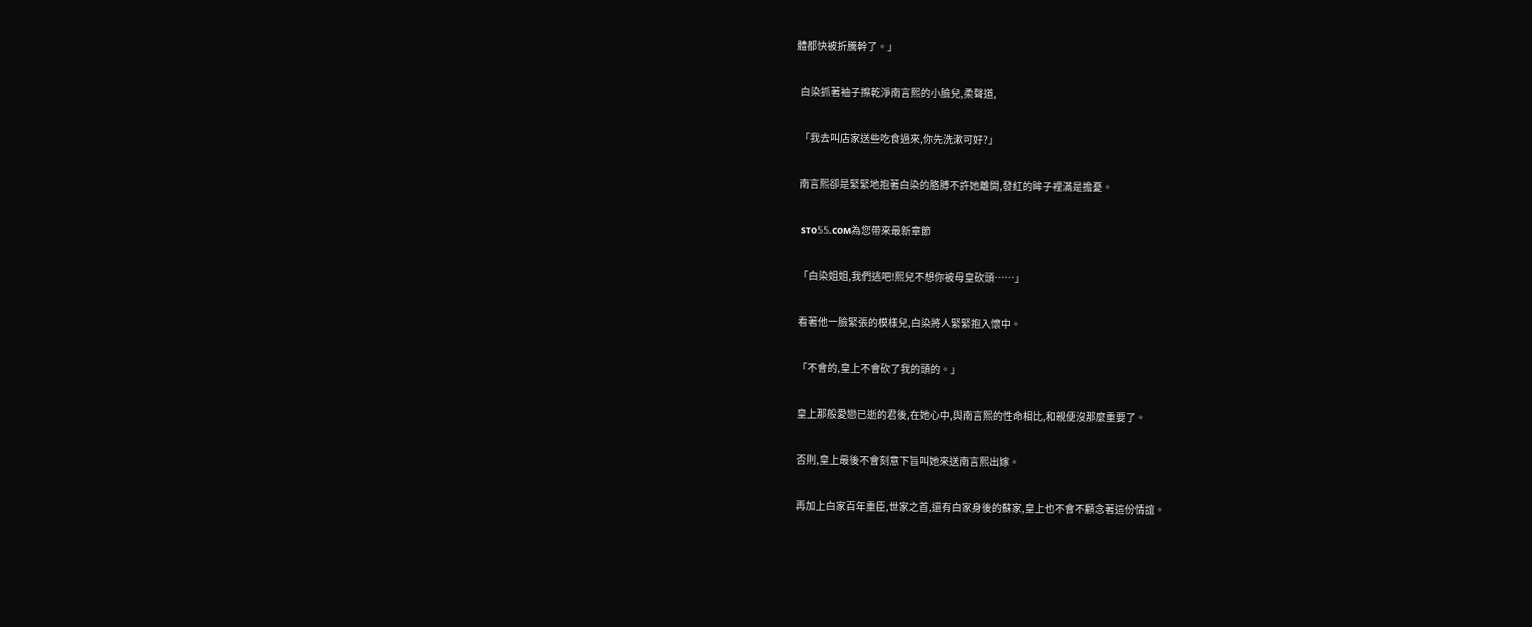體都快被折騰幹了。」

  白染抓著袖子擦乾淨南言熙的小臉兒,柔聲道,

  「我去叫店家送些吃食過來,你先洗漱可好?」

  南言熙卻是緊緊地抱著白染的胳膊不許她離開,發紅的眸子裡滿是擔憂。

  ѕᴛo𝟝𝟝.ᴄoм為您帶來最新章節

  「白染姐姐,我們逃吧!熙兒不想你被母皇砍頭……」

  看著他一臉緊張的模樣兒,白染將人緊緊抱入懷中。

  「不會的,皇上不會砍了我的頭的。」

  皇上那般愛戀已逝的君後,在她心中,與南言熙的性命相比,和親便沒那麼重要了。

  否則,皇上最後不會刻意下旨叫她來送南言熙出嫁。

  再加上白家百年重臣,世家之首,還有白家身後的蘇家,皇上也不會不顧念著這份情誼。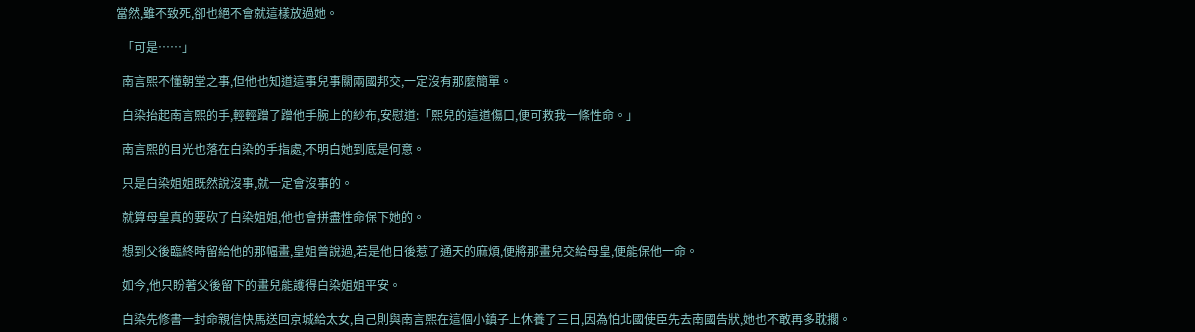當然,雖不致死,卻也絕不會就這樣放過她。

  「可是……」

  南言熙不懂朝堂之事,但他也知道這事兒事關兩國邦交,一定沒有那麼簡單。

  白染抬起南言熙的手,輕輕蹭了蹭他手腕上的紗布,安慰道:「熙兒的這道傷口,便可救我一條性命。」

  南言熙的目光也落在白染的手指處,不明白她到底是何意。

  只是白染姐姐既然說沒事,就一定會沒事的。

  就算母皇真的要砍了白染姐姐,他也會拼盡性命保下她的。

  想到父後臨終時留給他的那幅畫,皇姐曾說過,若是他日後惹了通天的麻煩,便將那畫兒交給母皇,便能保他一命。

  如今,他只盼著父後留下的畫兒能護得白染姐姐平安。

  白染先修書一封命親信快馬送回京城給太女,自己則與南言熙在這個小鎮子上休養了三日,因為怕北國使臣先去南國告狀,她也不敢再多耽擱。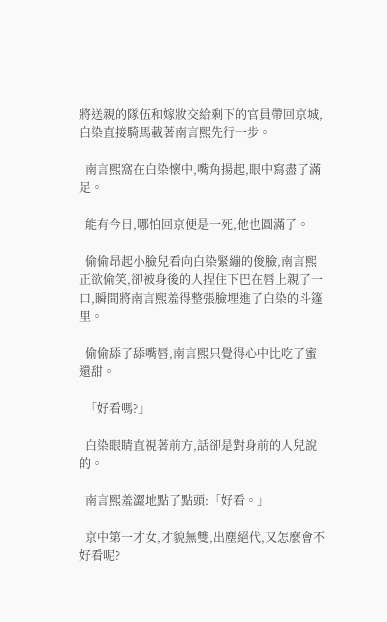將送親的隊伍和嫁妝交給剩下的官員帶回京城,白染直接騎馬載著南言熙先行一步。

  南言熙窩在白染懷中,嘴角揚起,眼中寫盡了滿足。

  能有今日,哪怕回京便是一死,他也圓滿了。

  偷偷昂起小臉兒看向白染緊繃的俊臉,南言熙正欲偷笑,卻被身後的人捏住下巴在唇上親了一口,瞬間將南言熙羞得整張臉埋進了白染的斗篷里。

  偷偷舔了舔嘴唇,南言熙只覺得心中比吃了蜜還甜。

  「好看嗎?」

  白染眼睛直視著前方,話卻是對身前的人兒說的。

  南言熙羞澀地點了點頭:「好看。」

  京中第一才女,才貌無雙,出塵絕代,又怎麼會不好看呢?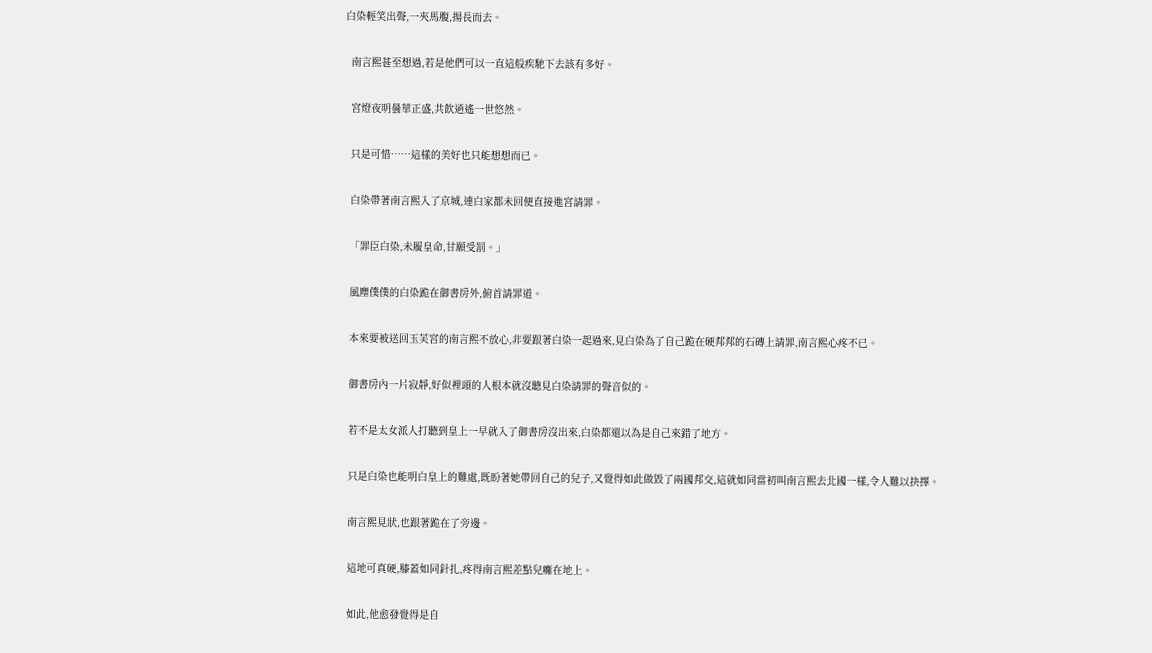白染輕笑出聲,一夾馬腹,揚長而去。

  南言熙甚至想過,若是他們可以一直這般疾馳下去該有多好。

  宮燈夜明曇華正盛,共飲逍遙一世悠然。

  只是可惜……這樣的美好也只能想想而已。

  白染帶著南言熙入了京城,連白家都未回便直接進宮請罪。

  「罪臣白染,未履皇命,甘願受罰。」

  風塵僕僕的白染跪在御書房外,俯首請罪道。

  本來要被送回玉芙宮的南言熙不放心,非要跟著白染一起過來,見白染為了自己跪在硬邦邦的石磚上請罪,南言熙心疼不已。

  御書房內一片寂靜,好似裡頭的人根本就沒聽見白染請罪的聲音似的。

  若不是太女派人打聽到皇上一早就入了御書房沒出來,白染都還以為是自己來錯了地方。

  只是白染也能明白皇上的難處,既盼著她帶回自己的兒子,又覺得如此做毀了兩國邦交,這就如同當初叫南言熙去北國一樣,令人難以抉擇。

  南言熙見狀,也跟著跪在了旁邊。

  這地可真硬,膝蓋如同針扎,疼得南言熙差點兒癱在地上。

  如此,他愈發覺得是自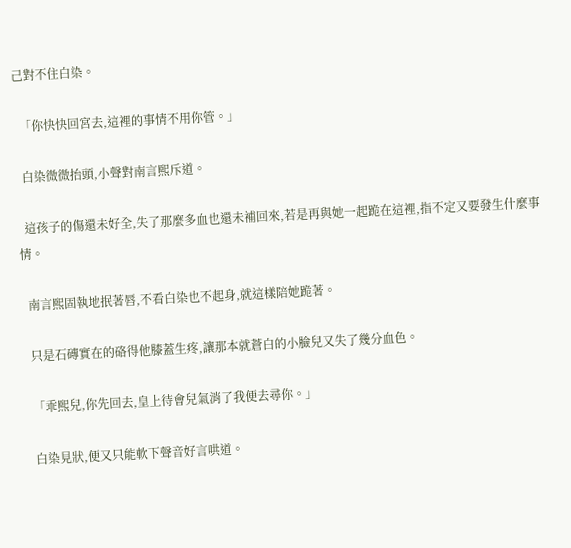己對不住白染。

  「你快快回宮去,這裡的事情不用你管。」

  白染微微抬頭,小聲對南言熙斥道。

  這孩子的傷還未好全,失了那麼多血也還未補回來,若是再與她一起跪在這裡,指不定又要發生什麼事情。

  南言熙固執地抿著唇,不看白染也不起身,就這樣陪她跪著。

  只是石磚實在的硌得他膝蓋生疼,讓那本就蒼白的小臉兒又失了幾分血色。

  「乖熙兒,你先回去,皇上待會兒氣消了我便去尋你。」

  白染見狀,便又只能軟下聲音好言哄道。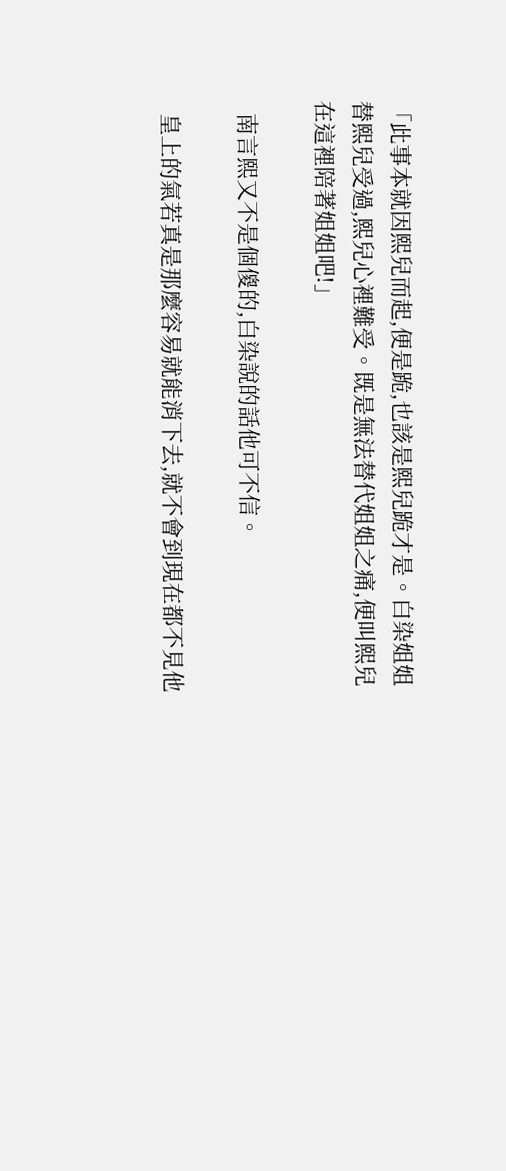「此事本就因熙兒而起,便是跪,也該是熙兒跪才是。白染姐姐替熙兒受過,熙兒心裡難受。既是無法替代姐姐之痛,便叫熙兒在這裡陪著姐姐吧!」

  南言熙又不是個傻的,白染說的話他可不信。

  皇上的氣若真是那麼容易就能消下去,就不會到現在都不見他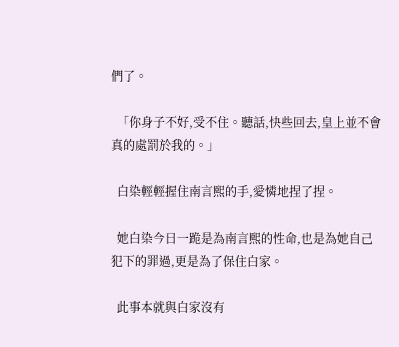們了。

  「你身子不好,受不住。聽話,快些回去,皇上並不會真的處罰於我的。」

  白染輕輕握住南言熙的手,愛憐地捏了捏。

  她白染今日一跪是為南言熙的性命,也是為她自己犯下的罪過,更是為了保住白家。

  此事本就與白家沒有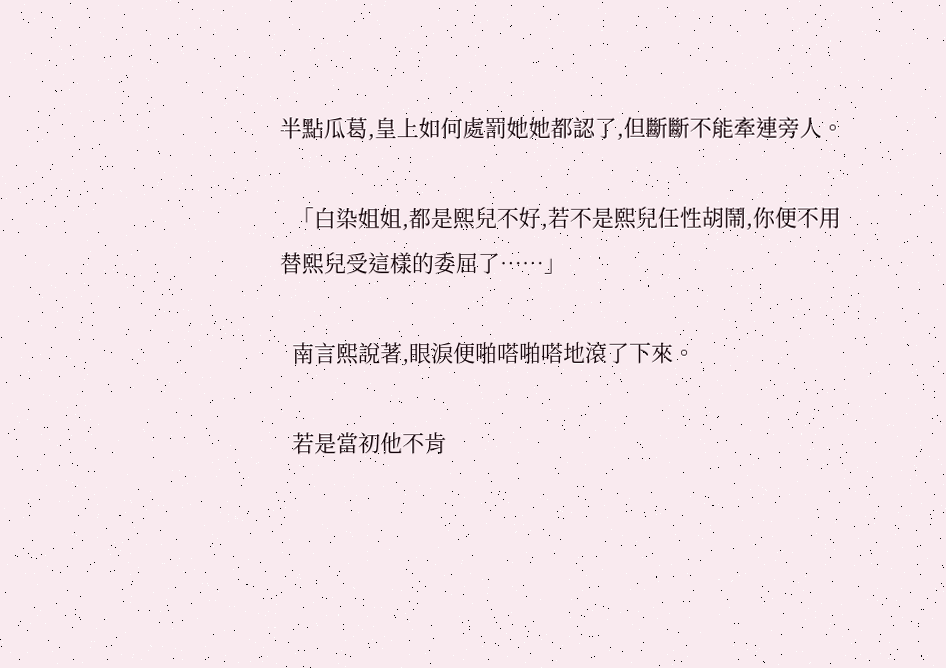半點瓜葛,皇上如何處罰她她都認了,但斷斷不能牽連旁人。

  「白染姐姐,都是熙兒不好,若不是熙兒任性胡鬧,你便不用替熙兒受這樣的委屈了……」

  南言熙說著,眼淚便啪嗒啪嗒地滾了下來。

  若是當初他不肯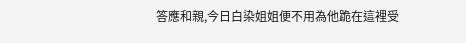答應和親,今日白染姐姐便不用為他跪在這裡受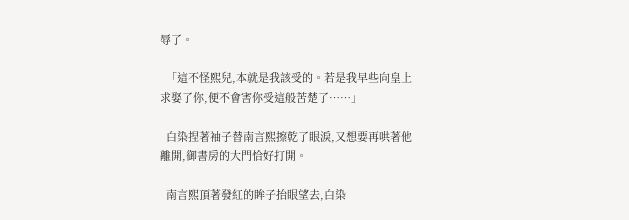辱了。

  「這不怪熙兒,本就是我該受的。若是我早些向皇上求娶了你,便不會害你受這般苦楚了……」

  白染捏著袖子替南言熙擦乾了眼淚,又想要再哄著他離開,御書房的大門恰好打開。

  南言熙頂著發紅的眸子抬眼望去,白染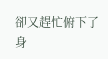卻又趕忙俯下了身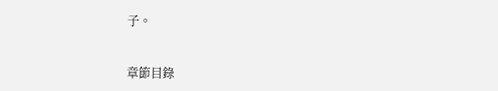子。


章節目錄